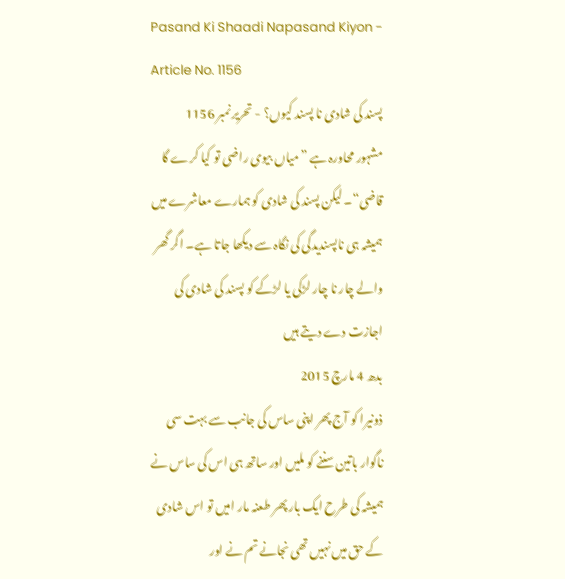Pasand Ki Shaadi Napasand Kiyon - Article No. 1156
پسند کی شادی نا پسند کیوں؟ - تحریر نمبر 1156
مشہور محاورہ ہے ”میاں بیوی راضی تو کیا کرے گا قاضی“۔ لیکن پسند کی شادی کو ہمارے معاشرے میں ہمیشہ ہی ناپسندیدگی کی نگاہ سے دیکھا جاتا ہے۔ اگر گھر والے چار نا چار لڑکی یا لڑکے کو پسند کی شادی کی اجازت دے دیتے ہیں
بدھ 4 مارچ 2015
ذونیرا کو آج پھر اپنی ساس کی جانب سے بہت سی ناگوار باتین سننے کو ملیں اور ساتھ ہی اس کی ساس نے ہمیشہ کی طرح ایک بار پھر طعنہ مار امیں تو اس شادی کے حق میں نہیں تھی نجانے تم نے اور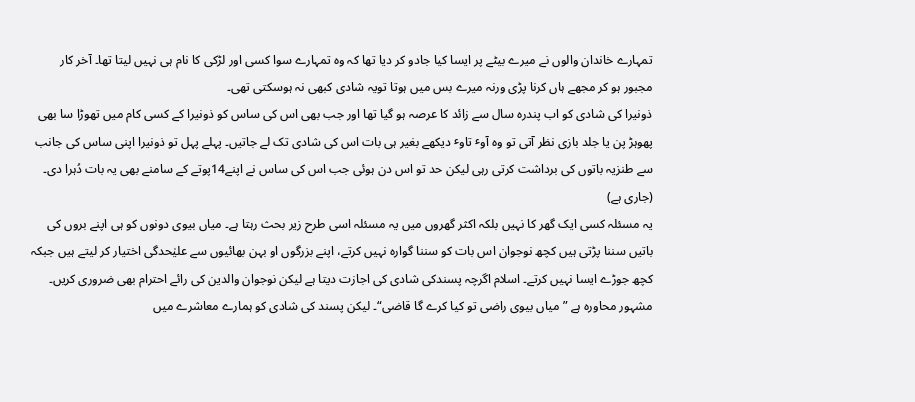تمہارے خاندان والوں نے میرے بیٹے پر ایسا کیا جادو کر دیا تھا کہ وہ تمہارے سوا کسی اور لڑکی کا نام ہی نہیں لیتا تھا۔ آخر کار مجبور ہو کر مجھے ہاں کرنا پڑی ورنہ میرے بس میں ہوتا تویہ شادی کبھی نہ ہوسکتی تھی۔
ذونیرا کی شادی کو اب پندرہ سال سے زائد کا عرصہ ہو گیا تھا اور جب بھی اس کی ساس کو ذونیرا کے کسی کام میں تھوڑا سا بھی پھوہڑ پن یا جلد بازی نظر آتی تو وہ آوٴ تاوٴ دیکھے بغیر ہی بات اس کی شادی تک لے جاتیں۔ پہلے پہل تو ذونیرا اپنی ساس کی جانب سے طنزیہ باتوں کی برداشت کرتی رہی لیکن حد تو اس دن ہوئی جب اس کی ساس نے اپنے14پوتے کے سامنے بھی یہ بات دُہرا دی۔
(جاری ہے)
یہ مسئلہ کسی ایک گھر کا نہیں بلکہ اکثر گھروں میں یہ مسئلہ اسی طرح زیر بحث رہتا ہے۔ میاں بیوی دونوں کو ہی اپنے بروں کی باتیں سننا پڑتی ہیں کچھ نوجوان اس بات کو سننا گوارہ نہیں کرتے، اپنے بزرگوں او بہن بھائیوں سے علیٰحدگی اختیار کر لیتے ہیں جبکہ کچھ جوڑے ایسا نہیں کرتے۔ اسلام اگرچہ پسندکی شادی کی اجازت دیتا ہے لیکن نوجوان والدین کی رائے احترام بھی ضروری کریں۔
مشہور محاورہ ہے ”میاں بیوی راضی تو کیا کرے گا قاضی“۔ لیکن پسند کی شادی کو ہمارے معاشرے میں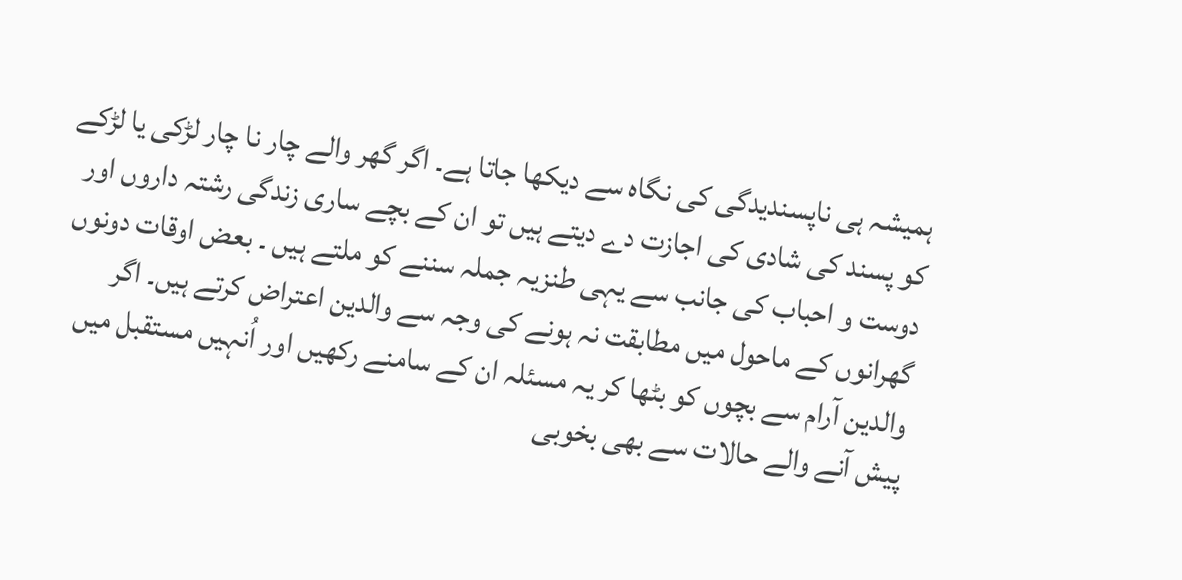ہمیشہ ہی ناپسندیدگی کی نگاہ سے دیکھا جاتا ہے۔ اگر گھر والے چار نا چار لڑکی یا لڑکے کو پسند کی شادی کی اجازت دے دیتے ہیں تو ان کے بچے ساری زندگی رشتہ داروں اور دوست و احباب کی جانب سے یہی طنزیہ جملہ سننے کو ملتے ہیں ۔ بعض اوقات دونوں گھرانوں کے ماحول میں مطابقت نہ ہونے کی وجہ سے والدین اعتراض کرتے ہیں۔ اگر والدین آرام سے بچوں کو بٹھا کر یہ مسئلہ ان کے سامنے رکھیں اور اُنہیں مستقبل میں پیش آنے والے حالات سے بھی بخوبی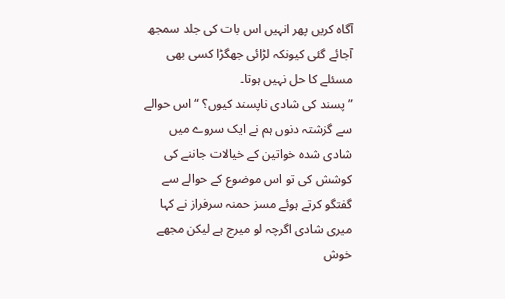آگاہ کریں پھر انہیں اس بات کی جلد سمجھ آجائے گئی کیونکہ لڑائی جھگڑا کسی بھی مسئلے کا حل نہیں ہوتا۔
”پسند کی شادی ناپسند کیوں؟ “ اس حوالے سے گزشتہ دنوں ہم نے ایک سروے میں شادی شدہ خواتین کے خیالات جاننے کی کوشش کی تو اس موضوع کے حوالے سے گفتگو کرتے ہوئے مسز حمنہ سرفراز نے کہا میری شادی اگرچہ لو میرج ہے لیکن مجھے خوش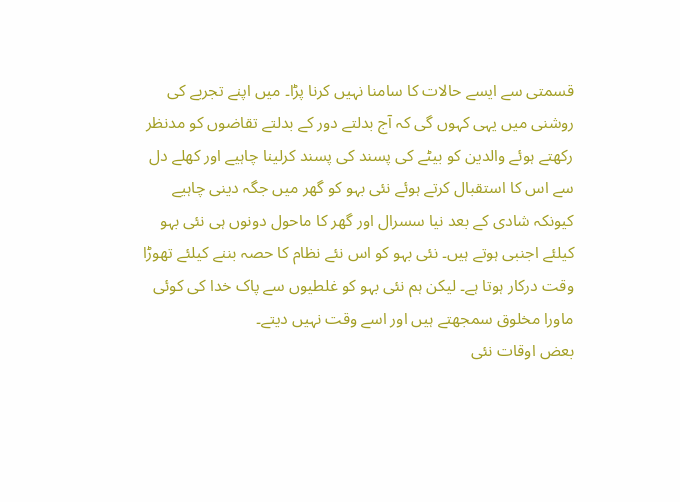قسمتی سے ایسے حالات کا سامنا نہیں کرنا پڑا۔ میں اپنے تجربے کی روشنی میں یہی کہوں گی کہ آج بدلتے دور کے بدلتے تقاضوں کو مدنظر رکھتے ہوئے والدین کو بیٹے کی پسند کی پسند کرلینا چاہیے اور کھلے دل سے اس کا استقبال کرتے ہوئے نئی بہو کو گھر میں جگہ دینی چاہیے کیونکہ شادی کے بعد نیا سسرال اور گھر کا ماحول دونوں ہی نئی بہو کیلئے اجنبی ہوتے ہیں۔ نئی بہو کو اس نئے نظام کا حصہ بننے کیلئے تھوڑا وقت درکار ہوتا ہے۔ لیکن ہم نئی بہو کو غلطیوں سے پاک خدا کی کوئی ماورا مخلوق سمجھتے ہیں اور اسے وقت نہیں دیتے۔
بعض اوقات نئی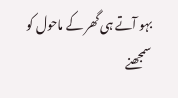بہو آتے ہی گھر کے ماحول کو سمجھنے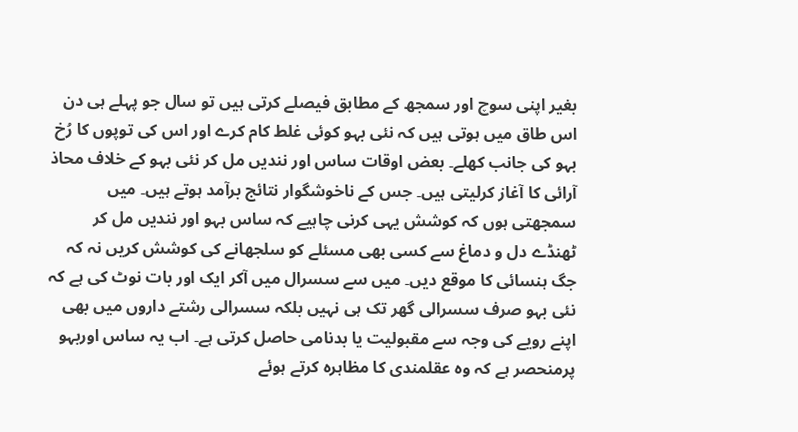بغیر اپنی سوچ اور سمجھ کے مطابق فیصلے کرتی ہیں تو سال جو پہلے ہی دن اس طاق میں ہوتی ہیں کہ نئی بہو کوئی غلط کام کرے اور اس کی توپوں کا رُخ بہو کی جانب کھلے۔ بعض اوقات ساس اور نندیں مل کر نئی بہو کے خلاف محاذ آرائی کا آغاز کرلیتی ہیں۔ جس کے ناخوشگوار نتائج برآمد ہوتے ہیں۔ میں سمجھتی ہوں کہ کوشش یہی کرنی چاہیے کہ ساس بہو اور نندیں مل کر ٹھنڈے دل و دماغ سے کسی بھی مسئلے کو سلجھانے کی کوشش کریں نہ کہ جگ ہنسائی کا موقع دیں۔ میں سے سسرال میں آکر ایک اور بات نوٹ کی ہے کہ نئی بہو صرف سسرالی گھر تک ہی نہیں بلکہ سسرالی رشتے داروں میں بھی اپنے رویے کی وجہ سے مقبولیت یا بدنامی حاصل کرتی ہے۔ اب یہ ساس اوربہو پرمنحصر ہے کہ وہ عقلمندی کا مظاہرہ کرتے ہوئے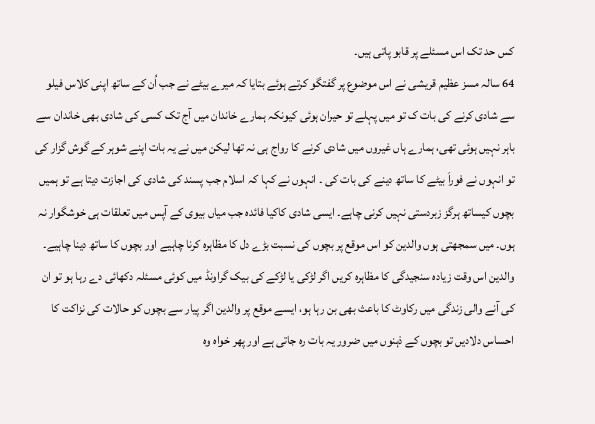کس حد تک اس مسئلے پر قابو پاتی ہیں۔
64 سالہ مسز عظیم قریشی نے اس موضوع پر گفتگو کرتے ہوئے بتایا کہ میرے بیٹے نے جب اُن کے ساتھ اپنی کلاس فیلو سے شادی کرنے کی بات ک تو میں پہلے تو حیران ہوئی کیونکہ ہمارے خاندان میں آج تک کسی کی شادی بھی خاندان سے باہر نہیں ہوئی تھی، ہمارے ہاں غیروں میں شادی کرنے کا رواج ہی نہ تھا لیکن میں نے یہ بات اپنے شوہر کے گوش گزار کی تو انہوں نے فوراَ بیٹے کا ساتھ دینے کی بات کی ۔ انہوں نے کہا کہ اسلام جب پسند کی شادی کی اجازت دیتا ہے تو ہمیں بچوں کیساتھ ہرگز زبردستی نہیں کرنی چاہے۔ ایسی شادی کاکیا فائدہ جب میاں بیوی کے آپس میں تعلقات ہی خوشگوار نہ ہوں۔ میں سمجھتی ہوں والدین کو اس موقع پر بچوں کی نسبت بڑے دل کا مظاہرہ کرنا چاہیے اور بچوں کا ساتھ دینا چاہیے۔ والدین اس وقت زیادہ سنجیدگی کا مظاہرہ کریں اگر لڑکی یا لڑکے کی بیک گراونڈ میں کوئی مسئلہ دکھائی دے رہا ہو تو ان کی آنے والی زندگی میں رکاوٹ کا باعث بھی بن رہا ہو، ایسے موقع پر والدین اگر پیار سے بچوں کو حالات کی نزاکت کا احساس دلادیں تو بچوں کے ذہنوں میں ضرور یہ بات رہ جاتی ہے اور پھر خواہ وہ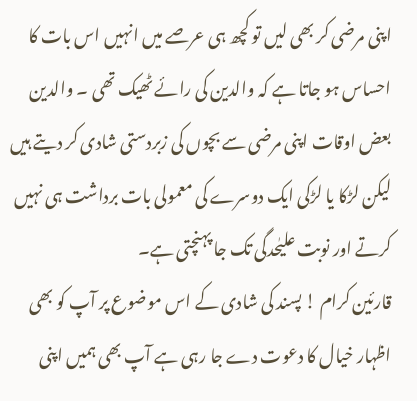اپنی مرضی کر بھی لیں تو کچھ ہی عرصے میں انہیں اس بات کا احساس ہو جاتا ہے کہ والدین کی رائے ٹھیک تھی ۔ والدین بعض اوقات اپنی مرضی سے بچوں کی زبردستی شادی کر دیتے ہیں لیکن لڑکا یا لڑکی ایک دوسرے کی معمولی بات برداشت ہی نہیں کرتے اور نوبت علیٰحدگی تک جا پہنچتی ہے۔
قارئین کرام ! پسند کی شادی کے اس موضوع پر آپ کو بھی اظہار خیال کا دعوت دے جا رہی ہے آپ بھی ہمیں اپنی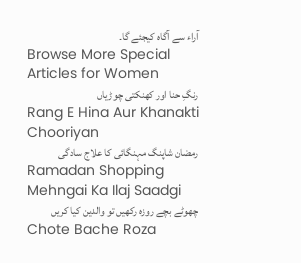آراء سے آگاہ کیجئے گا۔
Browse More Special Articles for Women
رنگِ حنا اور کھنکتی چوڑیاں
Rang E Hina Aur Khanakti Chooriyan
رمضان شاپنگ مہنگائی کا علاج سادگی
Ramadan Shopping Mehngai Ka Ilaj Saadgi
چھوٹے بچے روزہ رکھیں تو والدین کیا کریں
Chote Bache Roza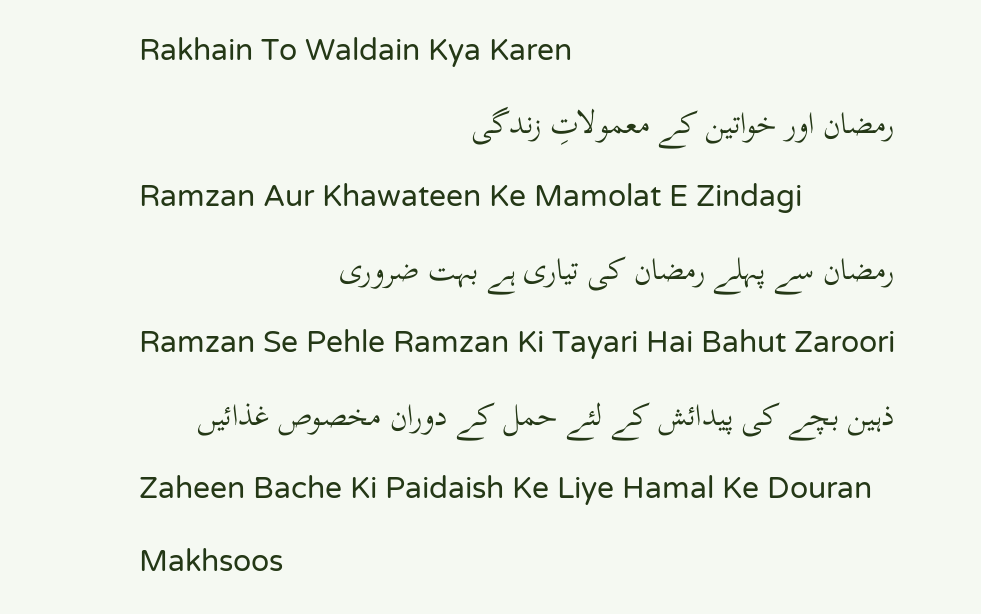Rakhain To Waldain Kya Karen
رمضان اور خواتین کے معمولاتِ زندگی
Ramzan Aur Khawateen Ke Mamolat E Zindagi
رمضان سے پہلے رمضان کی تیاری ہے بہت ضروری
Ramzan Se Pehle Ramzan Ki Tayari Hai Bahut Zaroori
ذہین بچے کی پیدائش کے لئے حمل کے دوران مخصوص غذائیں
Zaheen Bache Ki Paidaish Ke Liye Hamal Ke Douran Makhsoos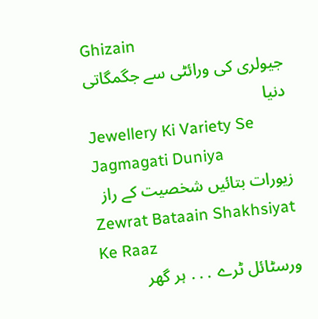Ghizain
جیولری کی ورائٹی سے جگمگاتی دنیا
Jewellery Ki Variety Se Jagmagati Duniya
زیورات بتائیں شخصیت کے راز
Zewrat Bataain Shakhsiyat Ke Raaz
ورسٹائل ٹرے ․․․ ہر گھر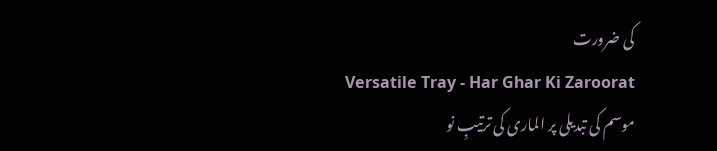کی ضرورت
Versatile Tray - Har Ghar Ki Zaroorat
موسم کی تبدیلی پر الماری کی ترتیبِ نو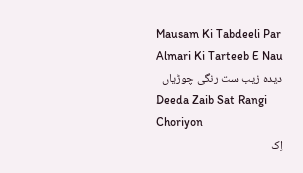Mausam Ki Tabdeeli Par Almari Ki Tarteeb E Nau
دیدہ زیب ست رنگی چوڑیاں
Deeda Zaib Sat Rangi Choriyon
اِک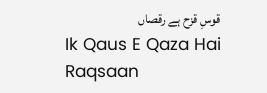قوسِ قزح ہے رقصاں
Ik Qaus E Qaza Hai Raqsaan